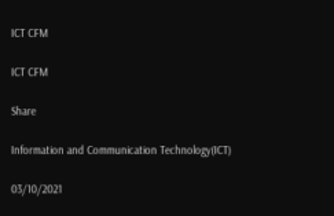ICT CFM

ICT CFM

Share

Information and Communication Technology(ICT)

03/10/2021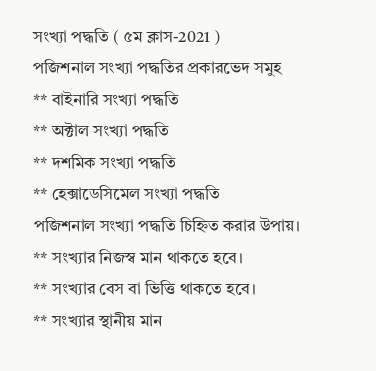সংখ্যা পদ্ধতি ( ৫ম ক্লাস-2021 )
পজিশনাল সংখ্যা পদ্ধতির প্রকারভেদ সমুহ
** বাইনারি সংখ্যা পদ্ধতি
** অক্টাল সংখ্যা পদ্ধতি
** দশমিক সংখ্যা পদ্ধতি
** হেক্সাডেসিমেল সংখ্যা পদ্ধতি
পজিশনাল সংখ্যা পদ্ধতি চিহ্নিত করার উপায়।
** সংখ্যার নিজস্ব মান থাকতে হবে।
** সংখ্যার বেস বা ভিত্তি থাকতে হবে।
** সংখ্যার স্থানীয় মান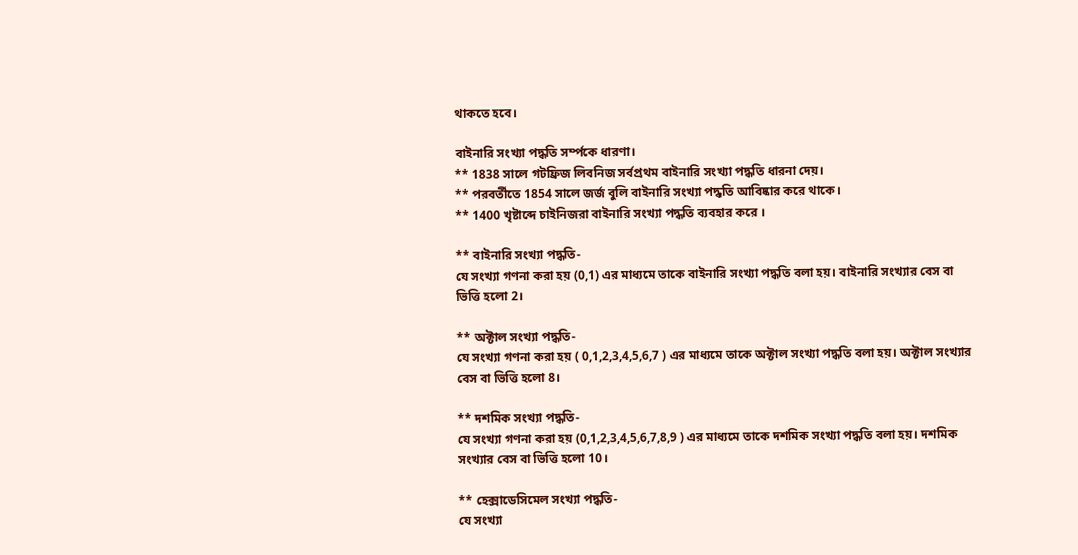থাকতে হবে।

বাইনারি সংখ্যা পদ্ধতি সর্ম্পকে ধারণা।
** 1838 সালে গটফ্রিজ লিবনিজ সর্বপ্রথম বাইনারি সংখ্যা পদ্ধতি ধারনা দেয়।
** পরবর্তীতে 1854 সালে জর্জ বুলি বাইনারি সংখ্যা পদ্ধতি আবিষ্কার করে থাকে।
** 1400 খৃষ্টাব্দে চাইনিজরা বাইনারি সংখ্যা পদ্ধতি ব্যবহার করে ।

** বাইনারি সংখ্যা পদ্ধতি-
যে সংখ্যা গণনা করা হয় (0,1) এর মাধ্যমে তাকে বাইনারি সংখ্যা পদ্ধতি বলা হয়। বাইনারি সংখ্যার বেস বা ভিত্তি হলো 2।

** অক্টাল সংখ্যা পদ্ধতি-
যে সংখ্যা গণনা করা হয় ( 0,1,2,3,4,5,6,7 ) এর মাধ্যমে তাকে অক্টাল সংখ্যা পদ্ধতি বলা হয়। অক্টাল সংখ্যার বেস বা ভিত্তি হলো 8।

** দশমিক সংখ্যা পদ্ধতি-
যে সংখ্যা গণনা করা হয় (0,1,2,3,4,5,6,7,8,9 ) এর মাধ্যমে তাকে দশমিক সংখ্যা পদ্ধতি বলা হয়। দশমিক সংখ্যার বেস বা ভিত্তি হলো 10।

** হেক্সাডেসিমেল সংখ্যা পদ্ধতি-
যে সংখ্যা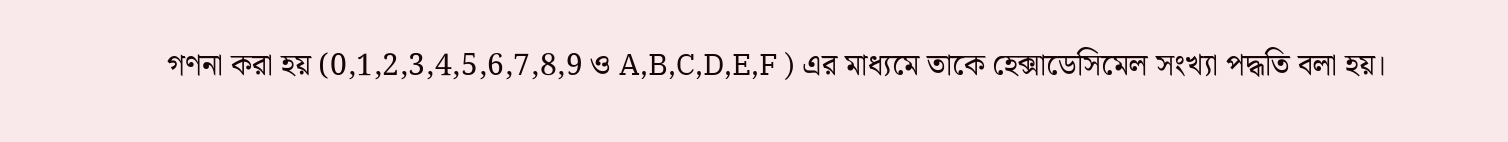গণনা করা হয় (0,1,2,3,4,5,6,7,8,9 ও A,B,C,D,E,F ) এর মাধ্যমে তাকে হেক্সাডেসিমেল সংখ্যা পদ্ধতি বলা হয়।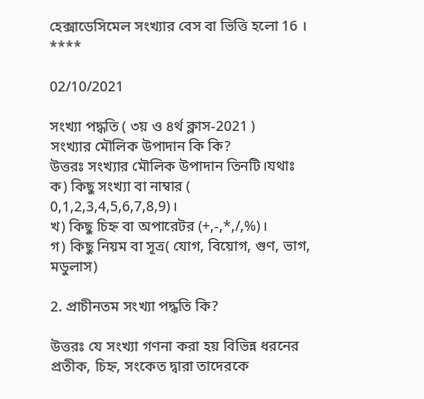হেক্সাডেসিমেল সংখ্যার বেস বা ভিত্তি হলো 16 ।
****

02/10/2021

সংখ্যা পদ্ধতি ( ৩য় ও ৪র্থ ক্লাস-2021 )
সংখ্যার মৌলিক উপাদান কি কি?
উত্তরঃ সংখ্যার মৌলিক উপাদান তিনটি।যথাঃ
ক) কিছু সংখ্যা বা নাম্বার ( 0,1,2,3,4,5,6,7,8,9)।
খ) কিছু চিহ্ন বা অপারেটর (+,-,*,/,%)।
গ) কিছু নিয়ম বা সূত্র( যোগ, বিয়োগ, গুণ, ভাগ, মডুলাস)

2. প্রাচীনতম সংখ্যা পদ্ধতি কি?

উত্তরঃ যে সংখ্যা গণনা করা হয় বিভিন্ন ধরনের প্রতীক, চিহ্ন, সংকেত দ্বারা তাদেরকে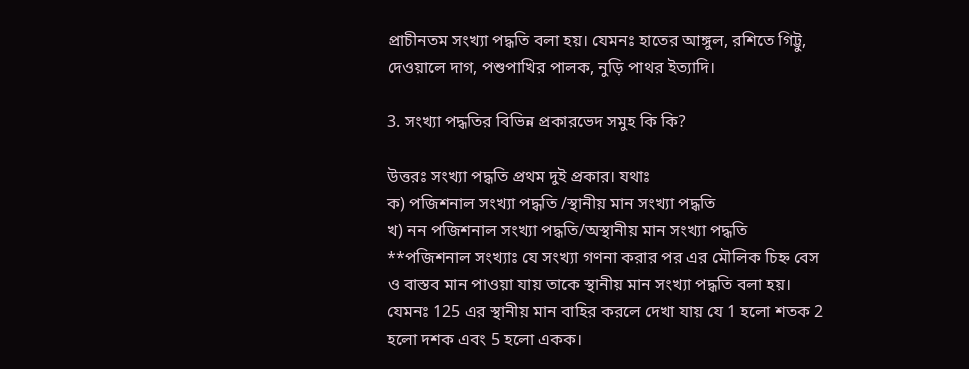প্রাচীনতম সংখ্যা পদ্ধতি বলা হয়। যেমনঃ হাতের আঙ্গুল, রশিতে গিট্টু, দেওয়ালে দাগ, পশুপাখির পালক, নুড়ি পাথর ইত্যাদি।

3. সংখ্যা পদ্ধতির বিভিন্ন প্রকারভেদ সমুহ কি কি?

উত্তরঃ সংখ্যা পদ্ধতি প্রথম দুই প্রকার। যথাঃ
ক) পজিশনাল সংখ্যা পদ্ধতি /স্থানীয় মান সংখ্যা পদ্ধতি
খ) নন পজিশনাল সংখ্যা পদ্ধতি/অস্থানীয় মান সংখ্যা পদ্ধতি
**পজিশনাল সংখ্যাঃ যে সংখ্যা গণনা করার পর এর মৌলিক চিহ্ন বেস ও বাস্তব মান পাওয়া যায় তাকে স্থানীয় মান সংখ্যা পদ্ধতি বলা হয়।
যেমনঃ 125 এর স্থানীয় মান বাহির করলে দেখা যায় যে 1 হলো শতক 2 হলো দশক এবং 5 হলো একক।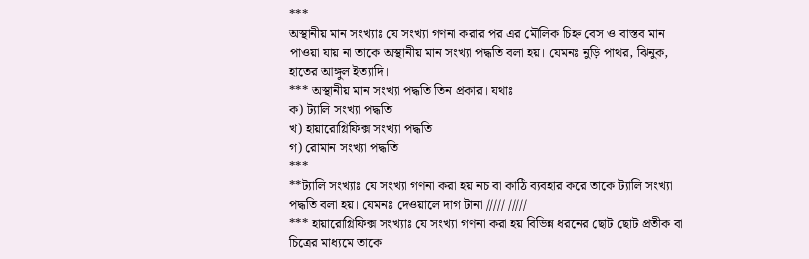***
অস্থানীয় মান সংখ্যাঃ যে সংখ্যা গণনা করার পর এর মৌলিক চিহ্ন বেস ও বাস্তব মান পাওয়া যায় না তাকে অস্থানীয় মান সংখ্যা পদ্ধতি বলা হয়। যেমনঃ নুড়ি পাথর, ঝিনুক, হাতের আঙ্গুল ইত্যাদি।
*** অস্থানীয় মান সংখ্যা পদ্ধতি তিন প্রকার। যথাঃ
ক) ট্যালি সংখ্যা পদ্ধতি
খ) হায়ারোগ্লিফিক্স সংখ্যা পদ্ধতি
গ) রোমান সংখ্যা পদ্ধতি
***
**ট্যালি সংখ্যাঃ যে সংখ্যা গণনা করা হয় নচ বা কাঠি ব্যবহার করে তাকে ট্যালি সংখ্যা পদ্ধতি বলা হয়। যেমনঃ দেওয়ালে দাগ টানা ///// /////
*** হায়ারোগ্লিফিক্স সংখ্যাঃ যে সংখ্যা গণনা করা হয় বিভিন্ন ধরনের ছোট ছোট প্রতীক বা চিত্রের মাধ্যমে তাকে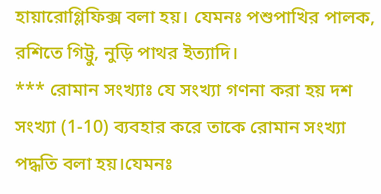হায়ারোগ্লিফিক্স বলা হয়। যেমনঃ পশুপাখির পালক, রশিতে গিট্টু, নুড়ি পাথর ইত্যাদি।
*** রোমান সংখ্যাঃ যে সংখ্যা গণনা করা হয় দশ সংখ্যা (1-10) ব্যবহার করে তাকে রোমান সংখ্যা পদ্ধতি বলা হয়।যেমনঃ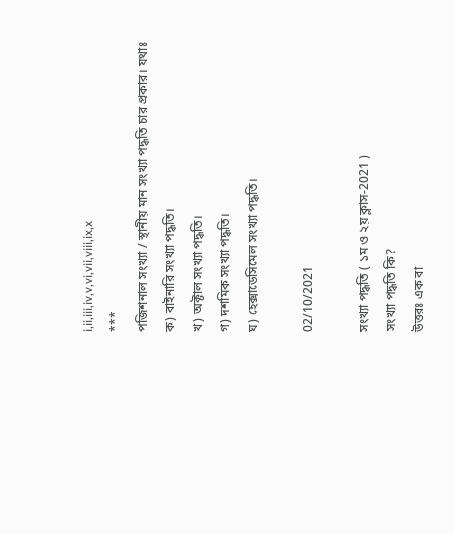i,ii,iii,iv,v,vi,vii,viii,ix,x
***
পজিশনাল সংখ্যা / স্থানীয় মান সংখ্যা পদ্ধতি চার প্রকার। যথাঃ
ক) বাইনারি সংখ্যা পদ্ধতি।
খ) অক্টাল সংখ্যা পদ্ধতি।
গ) দশমিক সংখ্যা পদ্ধতি।
ঘ) হেক্সাডেসিমেল সংখ্যা পদ্ধতি।

02/10/2021

সংখ্যা পদ্ধতি ( ১ম ও ২য় ক্লাস-2021 )
সংখ্যা পদ্ধতি কি?
উত্তরঃ এক বা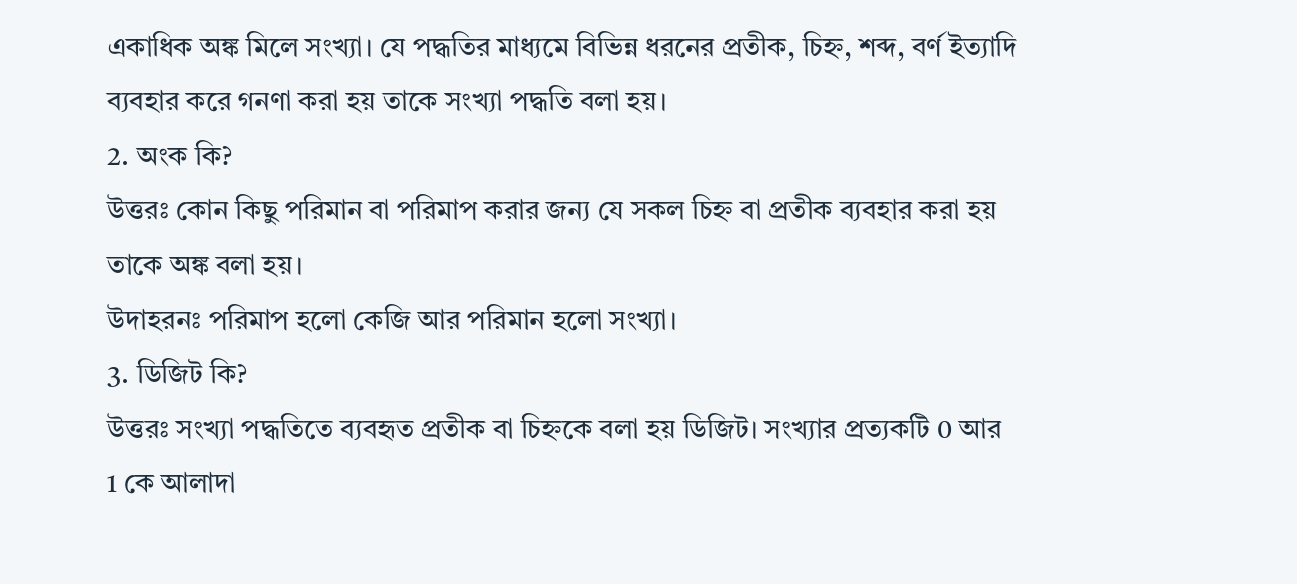একাধিক অঙ্ক মিলে সংখ্যা। যে পদ্ধতির মাধ্যমে বিভিন্ন ধরনের প্রতীক, চিহ্ন, শব্দ, বর্ণ ইত্যাদি ব্যবহার করে গনণা করা হয় তাকে সংখ্যা পদ্ধতি বলা হয়।
2. অংক কি?
উত্তরঃ কোন কিছু পরিমান বা পরিমাপ করার জন্য যে সকল চিহ্ন বা প্রতীক ব্যবহার করা হয় তাকে অঙ্ক বলা হয়।
উদাহরনঃ পরিমাপ হলো কেজি আর পরিমান হলো সংখ্যা।
3. ডিজিট কি?
উত্তরঃ সংখ্যা পদ্ধতিতে ব্যবহৃত প্রতীক বা চিহ্নকে বলা হয় ডিজিট। সংখ্যার প্রত্যকটি 0 আর 1 কে আলাদা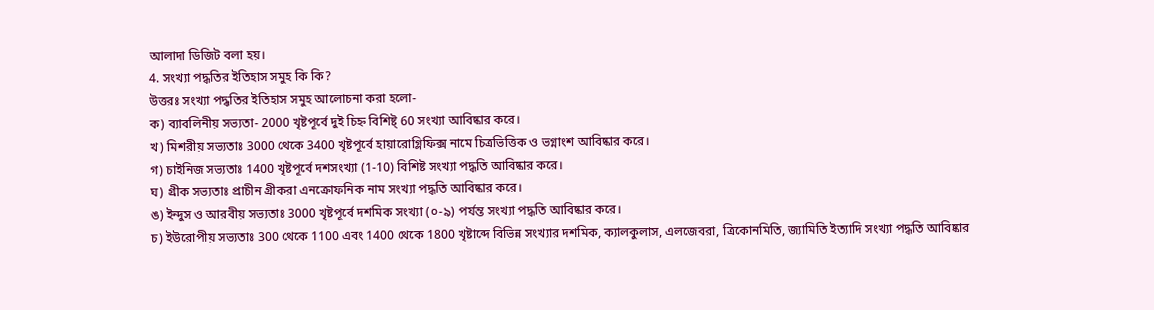আলাদা ডিজিট বলা হয়।
4. সংখ্যা পদ্ধতির ইতিহাস সমুহ কি কি?
উত্তরঃ সংখ্যা পদ্ধতির ইতিহাস সমুহ আলোচনা করা হলো-
ক) ব্যাবলিনীয় সভ্যতা- 2000 খৃষ্টপূর্বে দুই চিহ্ন বিশিষ্ট্ 60 সংখ্যা আবিষ্কার করে।
খ) মিশরীয় সভ্যতাঃ 3000 থেকে 3400 খৃষ্টপূর্বে হায়ারোগ্লিফিক্স নামে চিত্রভিত্তিক ও ভগ্নাংশ আবিষ্কার করে।
গ) চাইনিজ সভ্যতাঃ 1400 খৃষ্টপূর্বে দশসংখ্যা (1-10) বিশিষ্ট সংখ্যা পদ্ধতি আবিষ্কার করে।
ঘ) গ্রীক সভ্যতাঃ প্রাচীন গ্রীকরা এনক্রোফনিক নাম সংখ্যা পদ্ধতি আবিষ্কার করে।
ঙ) ইন্দুস ও আরবীয় সভ্যতাঃ 3000 খৃষ্টপূর্বে দশমিক সংখ্যা (০-৯) পর্যন্ত সংখ্যা পদ্ধতি আবিষ্কার করে।
চ) ইউরোপীয় সভ্যতাঃ 300 থেকে 1100 এবং 1400 থেকে 1800 খৃষ্টাব্দে বিভিন্ন সংখ্যার দশমিক, ক্যালকুলাস, এলজেবরা, ত্রিকোনমিতি, জ্যামিতি ইত্যাদি সংখ্যা পদ্ধতি আবিষ্কার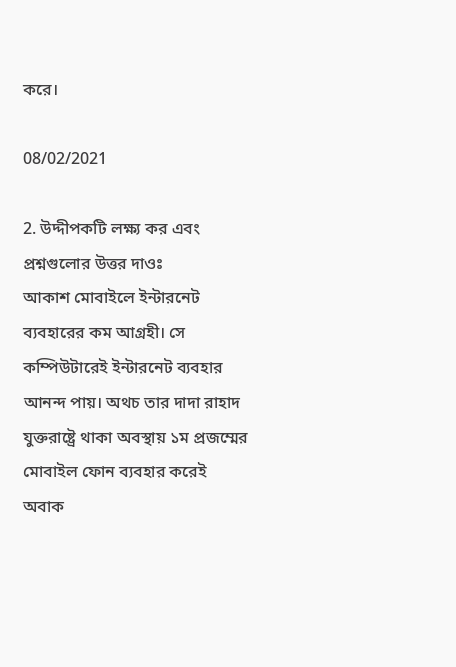করে।

08/02/2021

2. উদ্দীপকটি লক্ষ্য কর এবং প্রশ্নগুলোর উত্তর দাওঃ
আকাশ মোবাইলে ইন্টারনেট ব্যবহারের কম আগ্রহী। সে কম্পিউটারেই ইন্টারনেট ব্যবহার আনন্দ পায়। অথচ তার দাদা রাহাদ যুক্তরাষ্ট্রে থাকা অবস্থায় ১ম প্রজম্মের মোবাইল ফোন ব্যবহার করেই অবাক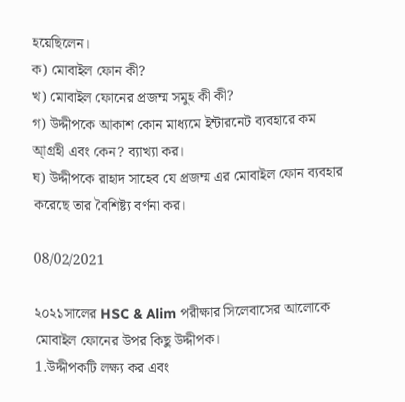হয়েছিলেন।
ক) মোবাইল ফোন কী?
খ) মোবাইল ফোনের প্রজম্ম সমুহ কী কী?
গ) উদ্দীপকে আকাশ কোন মাধ্যমে ইন্টারনেট ব্যবহারে কম আ্গ্রহী এবং কেন? ব্যাখ্যা কর।
ঘ) উদ্দীপকে রাহাদ সাহেব যে প্রজম্ম এর মোবাইল ফোন ব্যবহার করেছে তার বৈশিষ্ট্য বর্ণনা কর।

08/02/2021

২০২১সালের HSC & Alim পরীক্ষার সিলেবাসের আলোকে মোবাইল ফোনের উপর কিছু উদ্দীপক।
1.উদ্দীপকটি লক্ষ্য কর এবং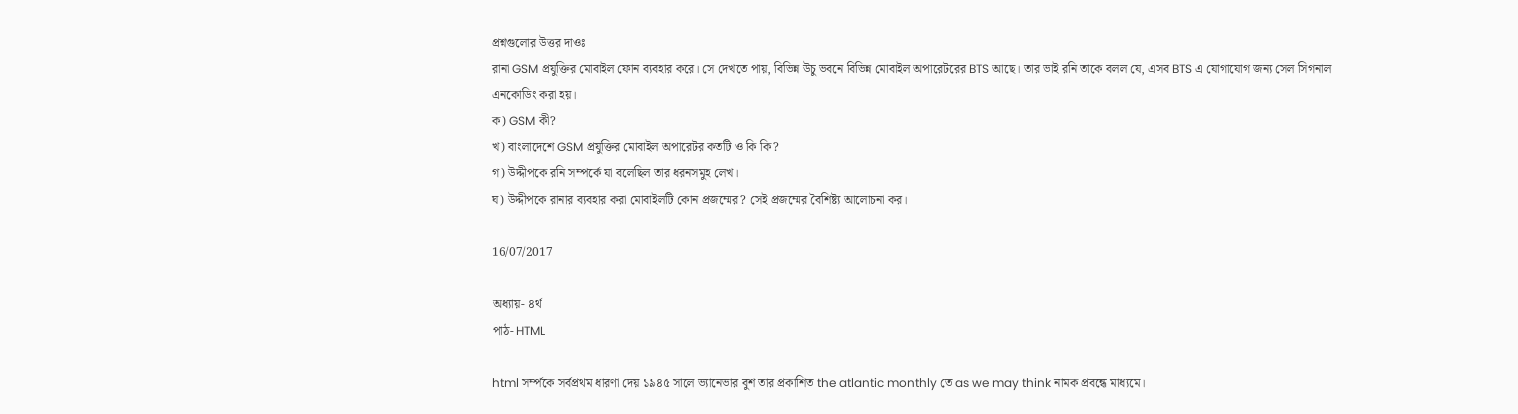প্রশ্নগুলোর উত্তর দাওঃ
রানা GSM প্রযুক্তির মোবাইল ফোন ব্যবহার করে। সে দেখতে পায়, বিভিন্ন উচু ভবনে বিভিন্ন মোবাইল অপারেটরের BTS আছে। তার ভাই রনি তাকে বলল যে, এসব BTS এ যোগাযোগ জন্য সেল সিগনাল এনকোডিং করা হয়।
ক) GSM কী?
খ) বাংলাদেশে GSM প্রযুক্তির মোবাইল অপারেটর কতটি ও কি কি?
গ) উদ্দীপকে রনি সম্পর্কে যা বলেছিল তার ধরনসমুহ লেখ।
ঘ) উদ্দীপকে রানার ব্যবহার করা মোবাইলটি কোন প্রজম্মের? সেই প্রজম্মের বৈশিষ্ট্য আলোচনা কর।

16/07/2017

অধ্যায়- ৪র্থ
পাঠ- HTML

html সর্ম্পকে সর্বপ্রথম ধারণা দেয় ১৯৪৫ সালে ভ্যানেভার বুশ তার প্রকাশিত the atlantic monthly তে as we may think নামক প্রবন্ধে মাধ্যমে।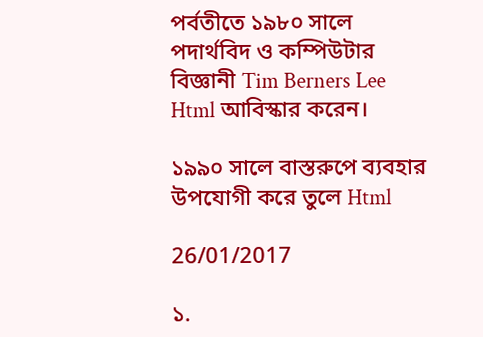পর্বতীতে ১৯৮০ সালে পদার্থবিদ ও কম্পিউটার বিজ্ঞানী Tim Berners Lee Html আবিস্কার করেন।

১৯৯০ সালে বাস্তরুপে ব্যবহার উপযোগী করে তুলে Html

26/01/2017

১.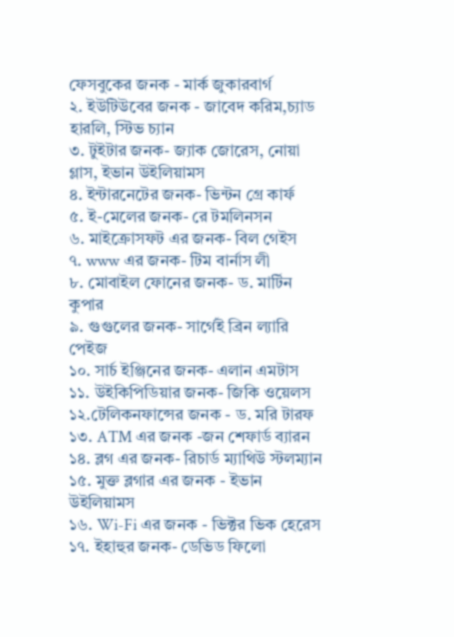ফেসবুকের জনক - মার্ক জুকারবার্গ
২. ইউটিউবের জনক - জাবেদ করিম,চ্যাড হারলি, স্টিভ চ্যান
৩. টুইটার জনক- জ্যাক জোরেস, নোয়া গ্লাস, ইভান উইলিয়ামস
৪. ইন্টারনেটের জনক- ভিন্টন গ্রে কার্ফ
৫. ই-মেলের জনক- রে টমলিনসন
৬. মাইক্রোসফট এর জনক- বিল গেইস
৭. www এর জনক- টিম বার্নাস লী
৮. মোবাইল ফোনের জনক- ড. মার্টিন কুপার
৯. গুগুলের জনক- সার্গেই ব্রিন ল্যারি পেইজ
১০. সার্চ ইঞ্জিনের জনক- এলান এমটাস
১১. উইকিপিডিয়ার জনক- জিকি ওয়েলস
১২.টেলিকনফান্সের জনক - ড. মরি টারফ
১৩. ATM এর জনক -জন শেফার্ড ব্যারন
১৪. ব্লগ এর জনক- রিচার্ড ম্যাথিউ স্টলম্যান
১৫. মুক্ত ব্লগার এর জনক - ইভান উইলিয়ামস
১৬. Wi-Fi এর জনক - ভিক্টর ভিক হেরেস
১৭. ইহাহুর জনক- ডেভিড ফিলো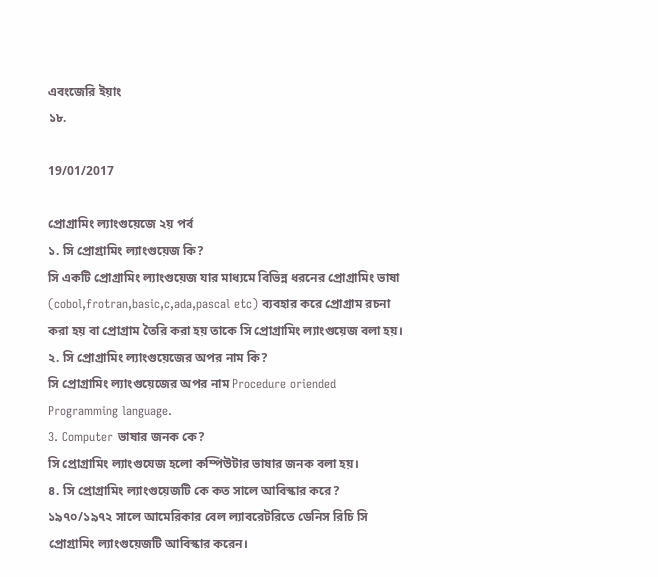এবংজেরি ইয়াং
১৮.

19/01/2017

প্রোগ্রামিং ল্যাংগুয়েজে ২য় পর্ব
১. সি প্রোগ্রামিং ল্যাংগুয়েজ কি?
সি একটি প্রোগ্রামিং ল্যাংগুয়েজ যার মাধ্যমে বিভিন্ন ধরনের প্রোগ্রামিং ভাষা (cobol,frotran,basic,c,ada,pascal etc) ব্যবহার করে প্রোগ্রাম রচনা করা হয় বা প্রোগ্রাম তৈরি করা হয় তাকে সি প্রোগ্রামিং ল্যাংগুয়েজ বলা হয়।
২. সি প্রোগ্রামিং ল্যাংগুয়েজের অপর নাম কি?
সি প্রোগ্রামিং ল্যাংগুয়েজের অপর নাম Procedure oriended Programming language.
3. Computer ভাষার জনক কে?
সি প্রোগ্রামিং ল্যাংগুযেজ হলো কম্পিউটার ভাষার জনক বলা হয়।
৪. সি প্রোগ্রামিং ল্যাংগুয়েজটি কে কত সালে আবিস্কার করে?
১৯৭০/১৯৭২ সালে আমেরিকার বেল ল্যাবরেটরিতে ডেনিস রিচি সি প্রোগ্রামিং ল্যাংগুয়েজটি আবিস্কার করেন।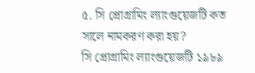৫. সি প্রোগ্রামিং ল্যাংগুয়েজটি কত সালে নামকরণ করা হয়?
সি প্রোগ্রামিং ল্যাংগুয়েজটি ১৯৮৯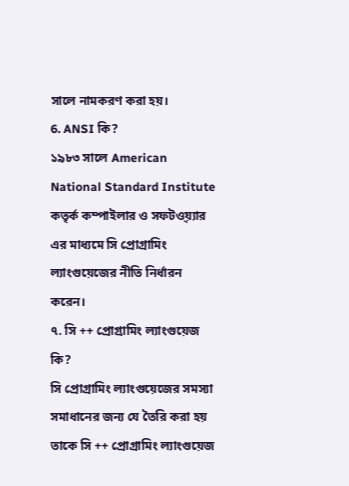সালে নামকরণ করা হয়।
6. ANSI কি?
১৯৮৩ সালে American National Standard Institute কতৃর্ক কম্পাইলার ও সফটও্য়্যার এর মাধ্যমে সি প্রোগ্রামিং ল্যাংগুয়েজের নীতি নির্ধারন করেন।
৭. সি ++ প্রোগ্রামিং ল্যাংগুয়েজ কি?
সি প্রোগ্রামিং ল্যাংগুয়েজের সমস্যা সমাধানের জন্য যে তৈরি করা হয় তাকে সি ++ প্রোগ্রামিং ল্যাংগুয়েজ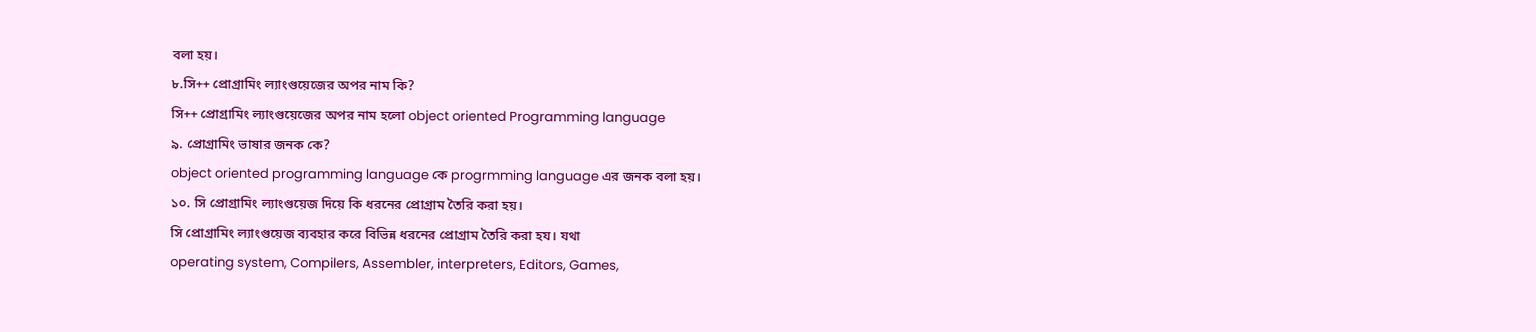বলা হয়।
৮.সি++ প্রোগ্রামিং ল্যাংগুয়েজের অপর নাম কি?
সি++ প্রোগ্রামিং ল্যাংগুয়েজের অপর নাম হলো object oriented Programming language
৯. প্রোগ্রামিং ভাষার জনক কে?
object oriented programming language কে progrmming language এর জনক বলা হয়।
১০. সি প্রোগ্রামিং ল্যাংগুয়েজ দিয়ে কি ধরনের প্রোগ্রাম তৈরি করা হয়।
সি প্রোগ্রামিং ল্যাংগুয়েজ ব্যবহার করে বিভিন্ন ধরনের প্রোগ্রাম তৈরি করা হয। যথা
operating system, Compilers, Assembler, interpreters, Editors, Games,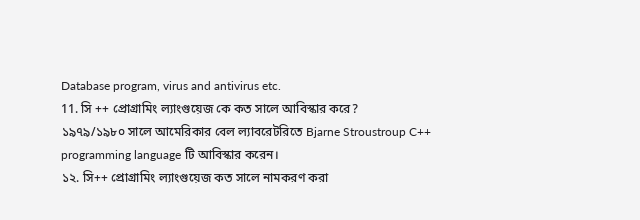Database program, virus and antivirus etc.
11. সি ++ প্রোগ্রামিং ল্যাংগুয়েজ কে কত সালে আবিস্কার করে?
১৯৭৯/১৯৮০ সালে আমেরিকার বেল ল্যাবরেটরিতে Bjarne Stroustroup C++ programming language টি আবিস্কার করেন।
১২. সি++ প্রোগ্রামিং ল্যাংগুয়েজ কত সালে নামকরণ করা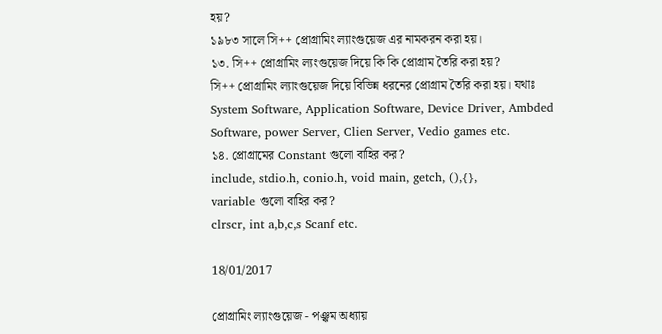হয়?
১৯৮৩ সালে সি++ প্রোগ্রামিং ল্যাংগুয়েজ এর নামকরন করা হয়।
১৩. সি++ প্রোগ্রামিং ল্যংগুয়েজ দিয়ে কি কি প্রোগ্রাম তৈরি করা হয়?
সি++ প্রোগ্রামিং ল্যাংগুয়েজ দিয়ে বিভিন্ন ধরনের প্রোগ্রাম তৈরি করা হয়। যথাঃ
System Software, Application Software, Device Driver, Ambded Software, power Server, Clien Server, Vedio games etc.
১৪. প্রোগ্রামের Constant গুলো বাহির কর?
include, stdio.h, conio.h, void main, getch, (),{},
variable গুলো বাহির কর?
clrscr, int a,b,c,s Scanf etc.

18/01/2017

প্রোগ্রামিং ল্যাংগুয়েজ - পঞ্ঝম অধ্যায়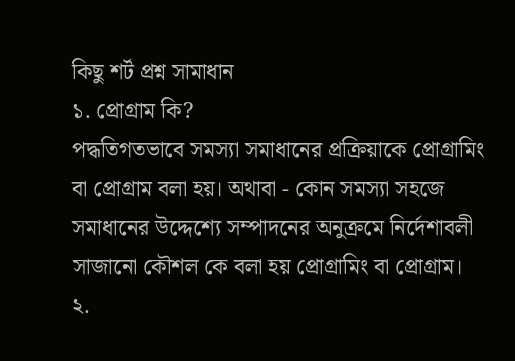কিছু শর্ট প্রশ্ন সামাধান
১. প্রোগ্রাম কি?
পদ্ধতিগতভাবে সমস্যা সমাধানের প্রক্রিয়াকে প্রোগ্রামিং বা প্রোগ্রাম বলা হয়। অথাবা - কোন সমস্যা সহজে সমাধানের উদ্দেশ্যে সম্পাদনের অনুক্রমে নির্দেশাবলী সাজানো কৌশল কে বলা হয় প্রোগ্রামিং বা প্রোগ্রাম।
২.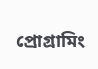প্রোগ্রামিং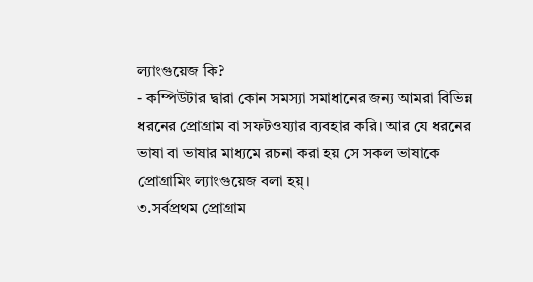ল্যাংগুয়েজ কি?
- কম্পিউটার দ্বারা কোন সমস্যা সমাধানের জন্য আমরা বিভিন্ন ধরনের প্রোগ্রাম বা সফটওয্যার ব্যবহার করি। আর যে ধরনের ভাষা বা ভাষার মাধ্যমে রচনা করা হয় সে সকল ভাষাকে প্রোগ্রামিং ল্যাংগুয়েজ বলা হয়্।
৩.সর্বপ্রথম প্রোগ্রাম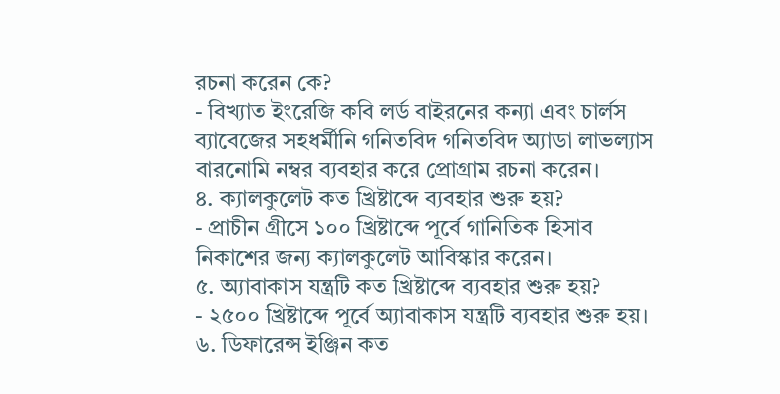রচনা করেন কে?
- বিখ্যাত ইংরেজি কবি লর্ড বাইরনের কন্যা এবং চার্লস ব্যাবেজের সহধর্মীনি গনিতবিদ গনিতবিদ অ্যাডা লাভল্যাস বারনোমি নম্বর ব্যবহার করে প্রোগ্রাম রচনা করেন।
৪. ক্যালকুলেট কত খ্রিষ্টাব্দে ব্যবহার শুরু হয়?
- প্রাচীন গ্রীসে ১০০ খ্রিষ্টাব্দে পূর্বে গানিতিক হিসাব নিকাশের জন্য ক্যালকুলেট আবিস্কার করেন।
৫. অ্যাবাকাস যন্ত্রটি কত খ্রিষ্টাব্দে ব্যবহার শুরু হয়?
- ২৫০০ খ্রিষ্টাব্দে পূর্বে অ্যাবাকাস যন্ত্রটি ব্যবহার শুরু হয়।
৬. ডিফারেন্স ইঞ্জিন কত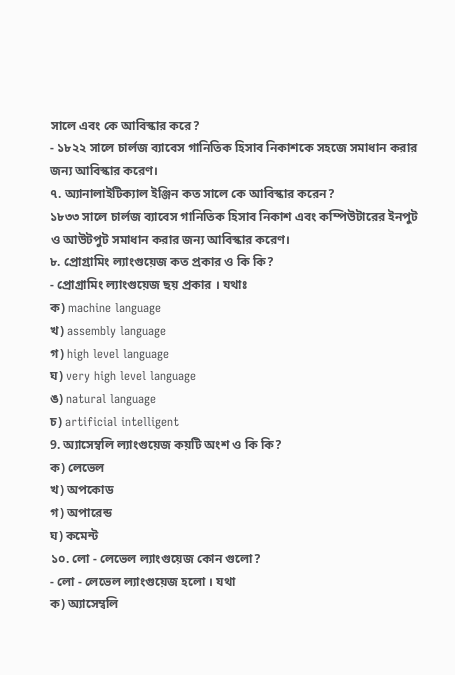সালে এবং কে আবিস্কার করে?
- ১৮২২ সালে চার্লজ ব্যাবেস গানিতিক হিসাব নিকাশকে সহজে সমাধান করার জন্য আবিস্কার করেণ।
৭. অ্যানালাইটিক্যাল ইঞ্জিন কত সালে কে আবিস্কার করেন?
১৮৩৩ সালে চার্লজ ব্যাবেস গানিতিক হিসাব নিকাশ এবং কম্পিউটারের ইনপুট ও আউটপুট সমাধান করার জন্য আবিস্কার করেণ।
৮. প্রোগ্রামিং ল্যাংগুয়েজ কত প্রকার ও কি কি?
- প্রোগ্রামিং ল্যাংগুয়েজ ছয় প্রকার । যথাঃ
ক) machine language
খ) assembly language
গ) high level language
ঘ) very high level language
ঙ) natural language
চ) artificial intelligent
9. অ্যাসেম্বলি ল্যাংগুয়েজ কয়টি অংশ ও কি কি?
ক) লেভেল
খ) অপকোড
গ) অপারেন্ড
ঘ) কমেন্ট
১০. লো - লেভেল ল্যাংগুয়েজ কোন গুলো?
- লো - লেভেল ল্যাংগুয়েজ হলো । যথা
ক) অ্যাসেম্বলি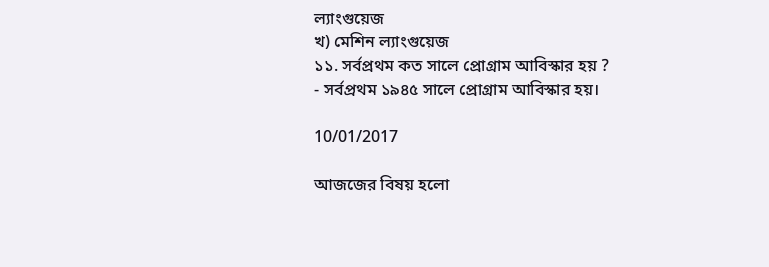ল্যাংগুয়েজ
খ) মেশিন ল্যাংগুয়েজ
১১. সর্বপ্রথম কত সালে প্রোগ্রাম আবিস্কার হয় ?
- সর্বপ্রথম ১৯৪৫ সালে প্রোগ্রাম আবিস্কার হয়।

10/01/2017

আজজের বিষয় হলো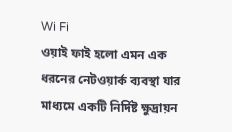Wi Fi
ওয়াই ফাই হলো এমন এক ধরনের নেটওয়ার্ক ব্যবস্থা যার মাধ্যমে একটি নির্দিষ্ট ক্ষুদ্রায়ন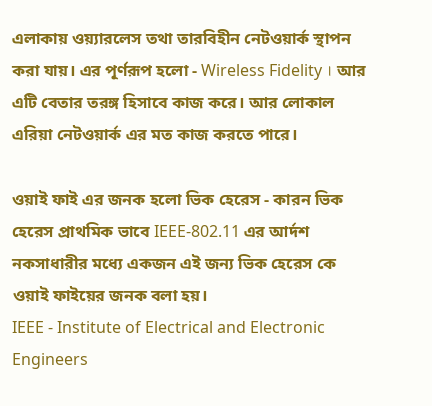এলাকায় ওয়্যারলেস তথা তারবিহীন নেটওয়ার্ক স্থাপন করা যায়। এর পূর্ণরূপ হলো - Wireless Fidelity । আর এটি বেতার তরঙ্গ হিসাবে কাজ করে। আর লোকাল এরিয়া নেটওয়ার্ক এর মত কাজ করতে পারে।

ওয়াই ফাই এর জনক হলো ভিক হেরেস - কারন ভিক হেরেস প্রাথমিক ভাবে IEEE-802.11 এর আর্দশ নকসাধারীর মধ্যে একজন এই জন্য ভিক হেরেস কে ওয়াই ফাইয়ের জনক বলা হয়।
IEEE - Institute of Electrical and Electronic Engineers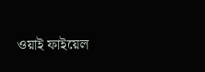ওয়াই ফাইয়েল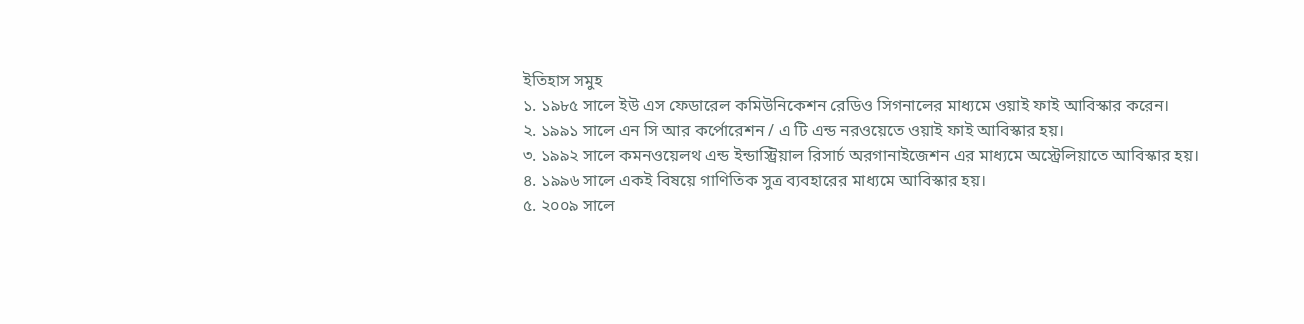ইতিহাস সমুহ
১. ১৯৮৫ সালে ইউ এস ফেডারেল কমিউনিকেশন রেডিও সিগনালের মাধ্যমে ওয়াই ফাই আবিস্কার করেন।
২. ১৯৯১ সালে এন সি আর কর্পোরেশন / এ টি এন্ড নরওয়েতে ওয়াই ফাই আবিস্কার হয়।
৩. ১৯৯২ সালে কমনওয়েলথ এন্ড ইন্ডাস্ট্রিয়াল রিসার্চ অরগানাইজেশন এর মাধ্যমে অস্ট্রেলিয়াতে আবিস্কার হয়।
৪. ১৯৯৬ সালে একই বিষয়ে গাণিতিক সুত্র ব্যবহারের মাধ্যমে আবিস্কার হয়।
৫. ২০০৯ সালে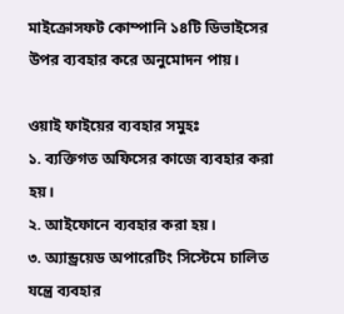মাইক্রোসফট কোম্পানি ১৪টি ডিভাইসের উপর ব্যবহার করে অনুমোদন পায়।

ওয়াই ফাইয়ের ব্যবহার সমুহঃ
১. ব্যক্তিগত অফিসের কাজে ব্যবহার করা হয়।
২. আইফোনে ব্যবহার করা হয়।
৩. অ্যান্ড্রয়েড অপারেটিং সিস্টেমে চালিত যন্ত্রে ব্যবহার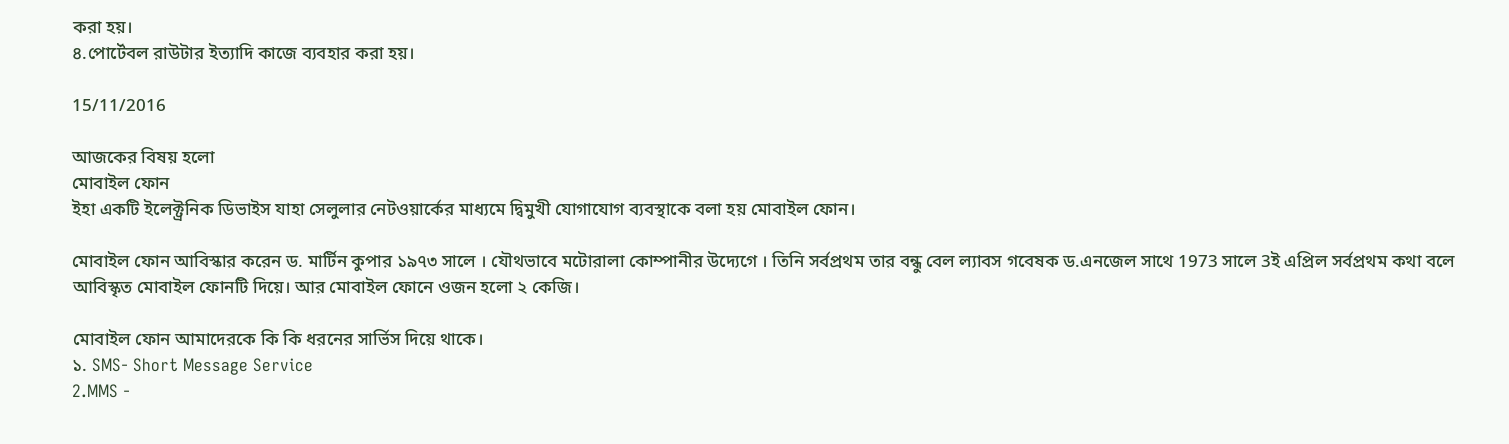করা হয়।
৪.পোর্টেবল রাউটার ইত্যাদি কাজে ব্যবহার করা হয়।

15/11/2016

আজকের বিষয় হলো
মোবাইল ফোন
ইহা একটি ইলেক্ট্রনিক ডিভাইস যাহা সেলুলার নেটওয়ার্কের মাধ্যমে দ্বিমুখী যোগাযোগ ব্যবস্থাকে বলা হয় মোবাইল ফোন।

মোবাইল ফোন আবিস্কার করেন ড. মার্টিন কুপার ১৯৭৩ সালে । যৌথভাবে মটোরালা কোম্পানীর উদ্যেগে । তিনি সর্বপ্রথম তার বন্ধু বেল ল্যাবস গবেষক ড.এনজেল সাথে 1973 সালে 3ই এপ্রিল সর্বপ্রথম কথা বলে আবিস্কৃত মোবাইল ফোনটি দিয়ে। আর মোবাইল ফোনে ওজন হলো ২ কেজি।

মোবাইল ফোন আমাদেরকে কি কি ধরনের সার্ভিস দিয়ে থাকে।
১. SMS- Short Message Service
2.MMS -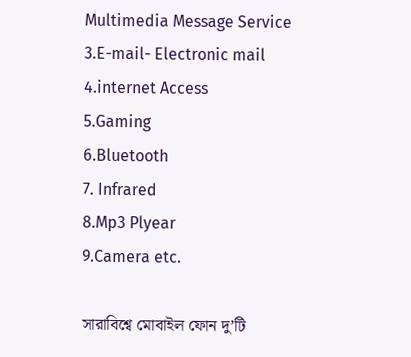Multimedia Message Service
3.E-mail- Electronic mail
4.internet Access
5.Gaming
6.Bluetooth
7. Infrared
8.Mp3 Plyear
9.Camera etc.

সারাবিশ্বে মোবাইল ফোন দু’টি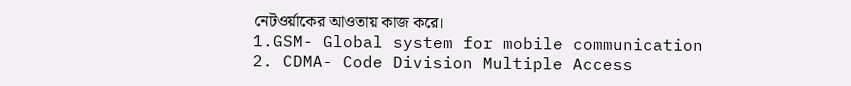নেটওর্য়াকের আওতায় কাজ করে।
1.GSM- Global system for mobile communication
2. CDMA- Code Division Multiple Access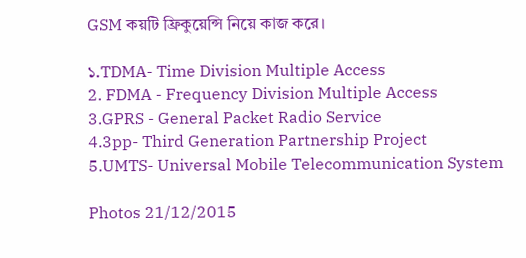GSM কয়টি ফ্রিকুয়েন্সি নিয়ে কাজ করে।

১.TDMA- Time Division Multiple Access
2. FDMA - Frequency Division Multiple Access
3.GPRS - General Packet Radio Service
4.3pp- Third Generation Partnership Project
5.UMTS- Universal Mobile Telecommunication System

Photos 21/12/2015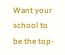Want your school to be the top-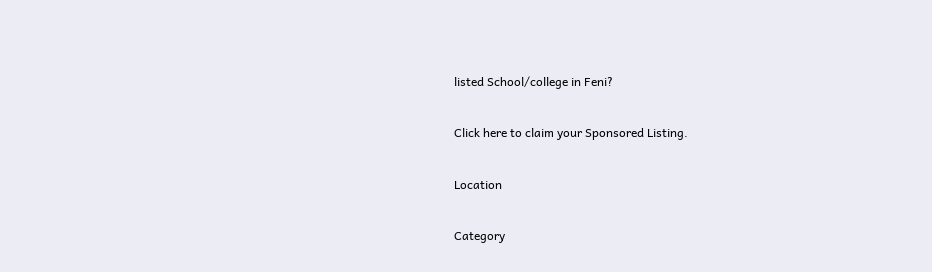listed School/college in Feni?

Click here to claim your Sponsored Listing.

Location

Category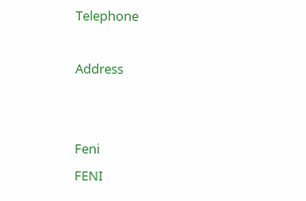Telephone

Address


Feni
FENI